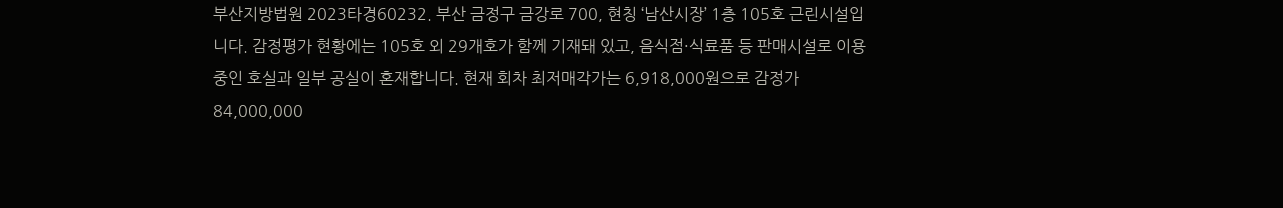부산지방법원 2023타경60232. 부산 금정구 금강로 700, 현칭 ‘남산시장’ 1층 105호 근린시설입니다. 감정평가 현황에는 105호 외 29개호가 함께 기재돼 있고, 음식점·식료품 등 판매시설로 이용 중인 호실과 일부 공실이 혼재합니다. 현재 회차 최저매각가는 6,918,000원으로 감정가 84,000,000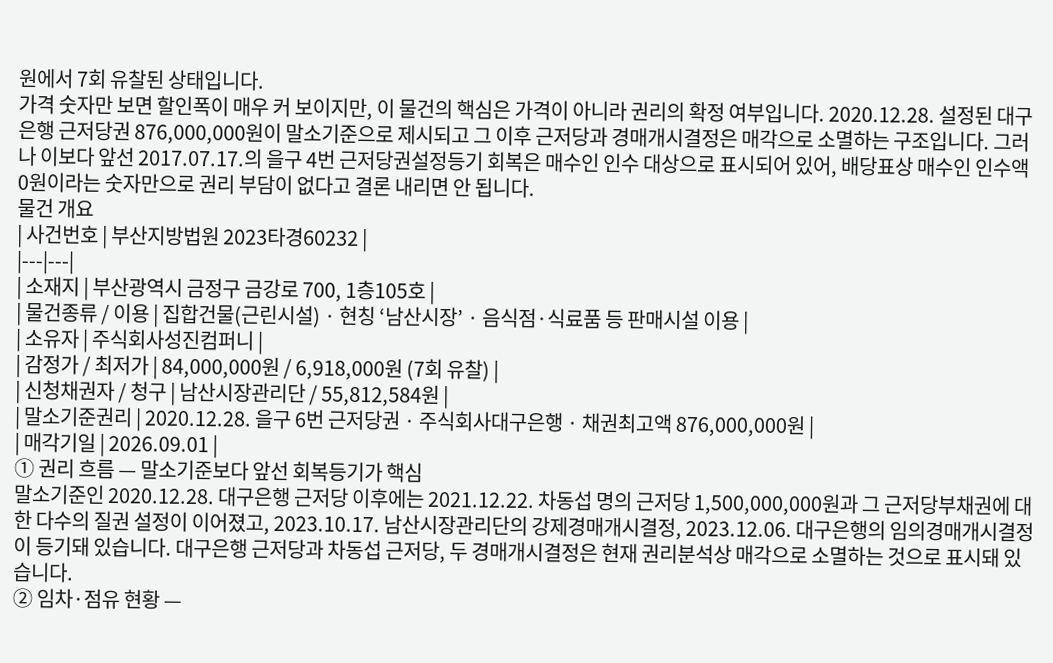원에서 7회 유찰된 상태입니다.
가격 숫자만 보면 할인폭이 매우 커 보이지만, 이 물건의 핵심은 가격이 아니라 권리의 확정 여부입니다. 2020.12.28. 설정된 대구은행 근저당권 876,000,000원이 말소기준으로 제시되고 그 이후 근저당과 경매개시결정은 매각으로 소멸하는 구조입니다. 그러나 이보다 앞선 2017.07.17.의 을구 4번 근저당권설정등기 회복은 매수인 인수 대상으로 표시되어 있어, 배당표상 매수인 인수액 0원이라는 숫자만으로 권리 부담이 없다고 결론 내리면 안 됩니다.
물건 개요
| 사건번호 | 부산지방법원 2023타경60232 |
|---|---|
| 소재지 | 부산광역시 금정구 금강로 700, 1층105호 |
| 물건종류 / 이용 | 집합건물(근린시설) · 현칭 ‘남산시장’ · 음식점·식료품 등 판매시설 이용 |
| 소유자 | 주식회사성진컴퍼니 |
| 감정가 / 최저가 | 84,000,000원 / 6,918,000원 (7회 유찰) |
| 신청채권자 / 청구 | 남산시장관리단 / 55,812,584원 |
| 말소기준권리 | 2020.12.28. 을구 6번 근저당권 · 주식회사대구은행 · 채권최고액 876,000,000원 |
| 매각기일 | 2026.09.01 |
① 권리 흐름 — 말소기준보다 앞선 회복등기가 핵심
말소기준인 2020.12.28. 대구은행 근저당 이후에는 2021.12.22. 차동섭 명의 근저당 1,500,000,000원과 그 근저당부채권에 대한 다수의 질권 설정이 이어졌고, 2023.10.17. 남산시장관리단의 강제경매개시결정, 2023.12.06. 대구은행의 임의경매개시결정이 등기돼 있습니다. 대구은행 근저당과 차동섭 근저당, 두 경매개시결정은 현재 권리분석상 매각으로 소멸하는 것으로 표시돼 있습니다.
② 임차·점유 현황 —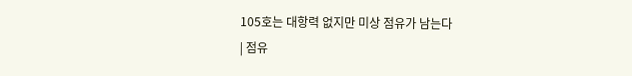105호는 대항력 없지만 미상 점유가 남는다
| 점유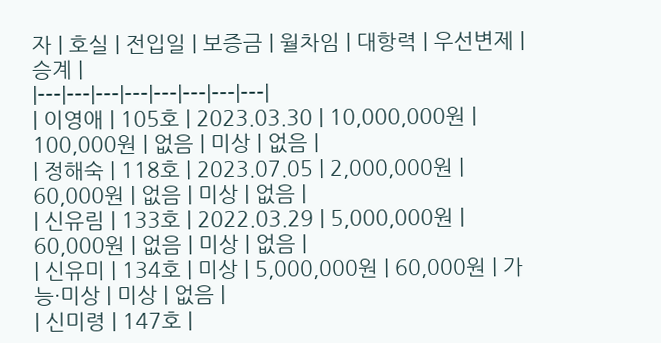자 | 호실 | 전입일 | 보증금 | 월차임 | 대항력 | 우선변제 | 승계 |
|---|---|---|---|---|---|---|---|
| 이영애 | 105호 | 2023.03.30 | 10,000,000원 | 100,000원 | 없음 | 미상 | 없음 |
| 정해숙 | 118호 | 2023.07.05 | 2,000,000원 | 60,000원 | 없음 | 미상 | 없음 |
| 신유림 | 133호 | 2022.03.29 | 5,000,000원 | 60,000원 | 없음 | 미상 | 없음 |
| 신유미 | 134호 | 미상 | 5,000,000원 | 60,000원 | 가능·미상 | 미상 | 없음 |
| 신미령 | 147호 |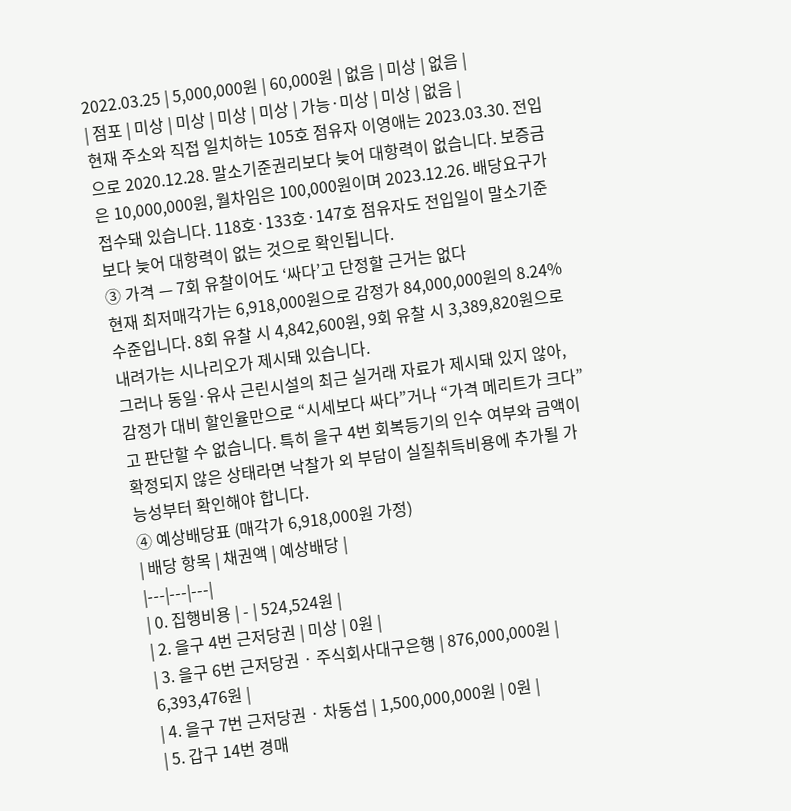2022.03.25 | 5,000,000원 | 60,000원 | 없음 | 미상 | 없음 |
| 점포 | 미상 | 미상 | 미상 | 미상 | 가능·미상 | 미상 | 없음 |
현재 주소와 직접 일치하는 105호 점유자 이영애는 2023.03.30. 전입으로 2020.12.28. 말소기준권리보다 늦어 대항력이 없습니다. 보증금은 10,000,000원, 월차임은 100,000원이며 2023.12.26. 배당요구가 접수돼 있습니다. 118호·133호·147호 점유자도 전입일이 말소기준보다 늦어 대항력이 없는 것으로 확인됩니다.
③ 가격 — 7회 유찰이어도 ‘싸다’고 단정할 근거는 없다
현재 최저매각가는 6,918,000원으로 감정가 84,000,000원의 8.24% 수준입니다. 8회 유찰 시 4,842,600원, 9회 유찰 시 3,389,820원으로 내려가는 시나리오가 제시돼 있습니다.
그러나 동일·유사 근린시설의 최근 실거래 자료가 제시돼 있지 않아, 감정가 대비 할인율만으로 “시세보다 싸다”거나 “가격 메리트가 크다”고 판단할 수 없습니다. 특히 을구 4번 회복등기의 인수 여부와 금액이 확정되지 않은 상태라면 낙찰가 외 부담이 실질취득비용에 추가될 가능성부터 확인해야 합니다.
④ 예상배당표 (매각가 6,918,000원 가정)
| 배당 항목 | 채권액 | 예상배당 |
|---|---|---|
| 0. 집행비용 | - | 524,524원 |
| 2. 을구 4번 근저당권 | 미상 | 0원 |
| 3. 을구 6번 근저당권 · 주식회사대구은행 | 876,000,000원 | 6,393,476원 |
| 4. 을구 7번 근저당권 · 차동섭 | 1,500,000,000원 | 0원 |
| 5. 갑구 14번 경매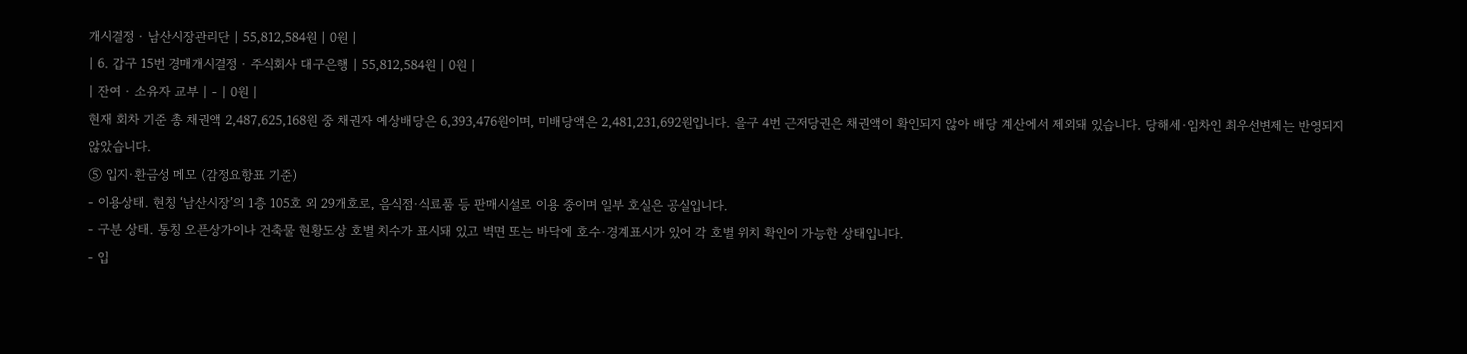개시결정 · 남산시장관리단 | 55,812,584원 | 0원 |
| 6. 갑구 15번 경매개시결정 · 주식회사 대구은행 | 55,812,584원 | 0원 |
| 잔여 · 소유자 교부 | - | 0원 |
현재 회차 기준 총 채권액 2,487,625,168원 중 채권자 예상배당은 6,393,476원이며, 미배당액은 2,481,231,692원입니다. 을구 4번 근저당권은 채권액이 확인되지 않아 배당 계산에서 제외돼 있습니다. 당해세·임차인 최우선변제는 반영되지 않았습니다.
⑤ 입지·환금성 메모 (감정요항표 기준)
- 이용상태. 현칭 ‘남산시장’의 1층 105호 외 29개호로, 음식점·식료품 등 판매시설로 이용 중이며 일부 호실은 공실입니다.
- 구분 상태. 통칭 오픈상가이나 건축물 현황도상 호별 치수가 표시돼 있고 벽면 또는 바닥에 호수·경계표시가 있어 각 호별 위치 확인이 가능한 상태입니다.
- 입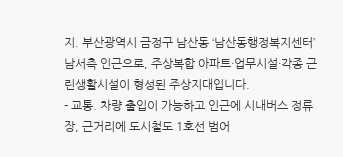지. 부산광역시 금정구 남산동 ‘남산동행정복지센터’ 남서측 인근으로, 주상복합 아파트·업무시설·각종 근린생활시설이 형성된 주상지대입니다.
- 교통. 차량 출입이 가능하고 인근에 시내버스 정류장, 근거리에 도시철도 1호선 범어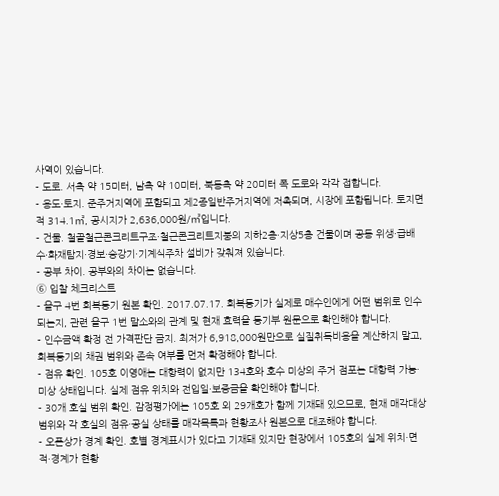사역이 있습니다.
- 도로. 서측 약 15미터, 남측 약 10미터, 북동측 약 20미터 폭 도로와 각각 접합니다.
- 용도·토지. 준주거지역에 포함되고 제2종일반주거지역에 저촉되며, 시장에 포함됩니다. 토지면적 314.1㎡, 공시지가 2,636,000원/㎡입니다.
- 건물. 철골철근콘크리트구조·철근콘크리트지붕의 지하2층·지상5층 건물이며 공동 위생·급배수·화재탐지·경보·승강기·기계식주차 설비가 갖춰져 있습니다.
- 공부 차이. 공부와의 차이는 없습니다.
⑥ 입찰 체크리스트
- 을구 4번 회복등기 원본 확인. 2017.07.17. 회복등기가 실제로 매수인에게 어떤 범위로 인수되는지, 관련 을구 1번 말소와의 관계 및 현재 효력을 등기부 원문으로 확인해야 합니다.
- 인수금액 확정 전 가격판단 금지. 최저가 6,918,000원만으로 실질취득비용을 계산하지 말고, 회복등기의 채권 범위와 존속 여부를 먼저 확정해야 합니다.
- 점유 확인. 105호 이영애는 대항력이 없지만 134호와 호수 미상의 주거 점포는 대항력 가능·미상 상태입니다. 실제 점유 위치와 전입일·보증금을 확인해야 합니다.
- 30개 호실 범위 확인. 감정평가에는 105호 외 29개호가 함께 기재돼 있으므로, 현재 매각대상 범위와 각 호실의 점유·공실 상태를 매각목록과 현황조사 원본으로 대조해야 합니다.
- 오픈상가 경계 확인. 호별 경계표시가 있다고 기재돼 있지만 현장에서 105호의 실제 위치·면적·경계가 현황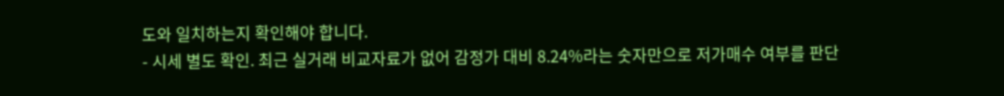도와 일치하는지 확인해야 합니다.
- 시세 별도 확인. 최근 실거래 비교자료가 없어 감정가 대비 8.24%라는 숫자만으로 저가매수 여부를 판단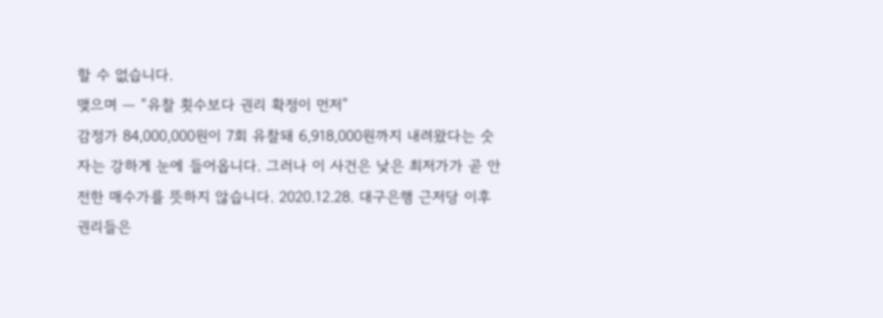할 수 없습니다.
맺으며 — “유찰 횟수보다 권리 확정이 먼저”
감정가 84,000,000원이 7회 유찰돼 6,918,000원까지 내려왔다는 숫자는 강하게 눈에 들어옵니다. 그러나 이 사건은 낮은 최저가가 곧 안전한 매수가를 뜻하지 않습니다. 2020.12.28. 대구은행 근저당 이후 권리들은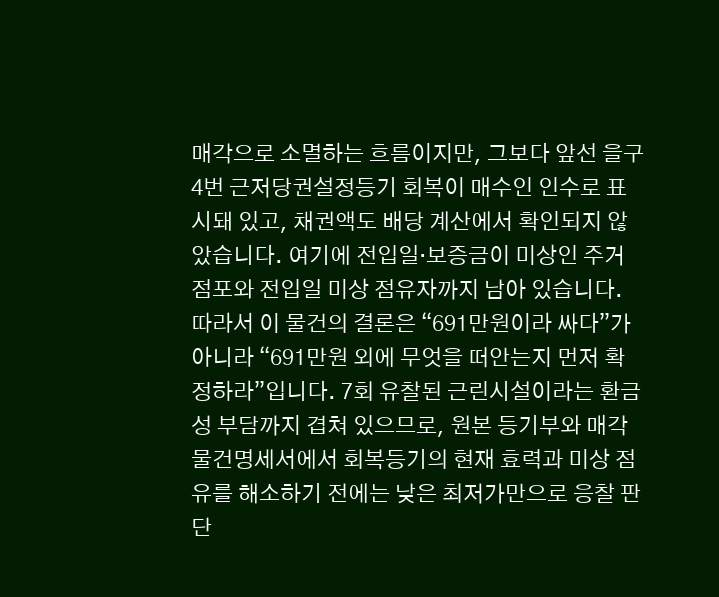매각으로 소멸하는 흐름이지만, 그보다 앞선 을구 4번 근저당권설정등기 회복이 매수인 인수로 표시돼 있고, 채권액도 배당 계산에서 확인되지 않았습니다. 여기에 전입일·보증금이 미상인 주거 점포와 전입일 미상 점유자까지 남아 있습니다.
따라서 이 물건의 결론은 “691만원이라 싸다”가 아니라 “691만원 외에 무엇을 떠안는지 먼저 확정하라”입니다. 7회 유찰된 근린시설이라는 환금성 부담까지 겹쳐 있으므로, 원본 등기부와 매각물건명세서에서 회복등기의 현재 효력과 미상 점유를 해소하기 전에는 낮은 최저가만으로 응찰 판단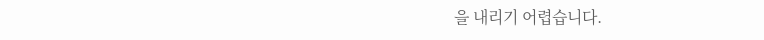을 내리기 어렵습니다.